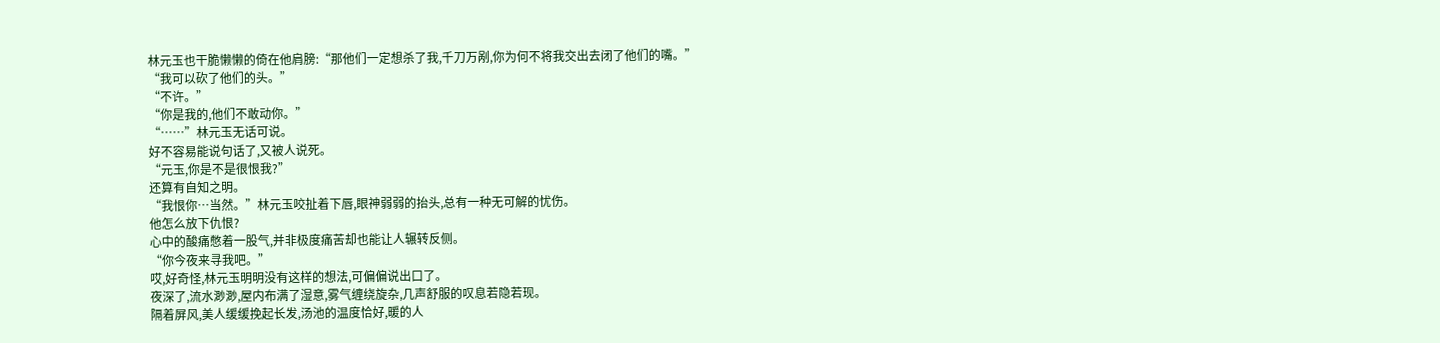林元玉也干脆懒懒的倚在他肩膀:“那他们一定想杀了我,千刀万剐,你为何不将我交出去闭了他们的嘴。”
“我可以砍了他们的头。”
“不许。”
“你是我的,他们不敢动你。”
“……”林元玉无话可说。
好不容易能说句话了,又被人说死。
“元玉,你是不是很恨我?”
还算有自知之明。
“我恨你…当然。”林元玉咬扯着下唇,眼神弱弱的抬头,总有一种无可解的忧伤。
他怎么放下仇恨?
心中的酸痛憋着一股气,并非极度痛苦却也能让人辗转反侧。
“你今夜来寻我吧。”
哎,好奇怪,林元玉明明没有这样的想法,可偏偏说出口了。
夜深了,流水渺渺,屋内布满了湿意,雾气缠绕旋杂,几声舒服的叹息若隐若现。
隔着屏风,美人缓缓挽起长发,汤池的温度恰好,暖的人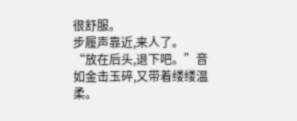很舒服。
步履声靠近,来人了。
“放在后头,退下吧。”音如金击玉碎,又带着缕缕温柔。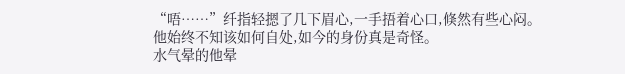“唔……”纤指轻摁了几下眉心,一手捂着心口,倏然有些心闷。
他始终不知该如何自处,如今的身份真是奇怪。
水气晕的他晕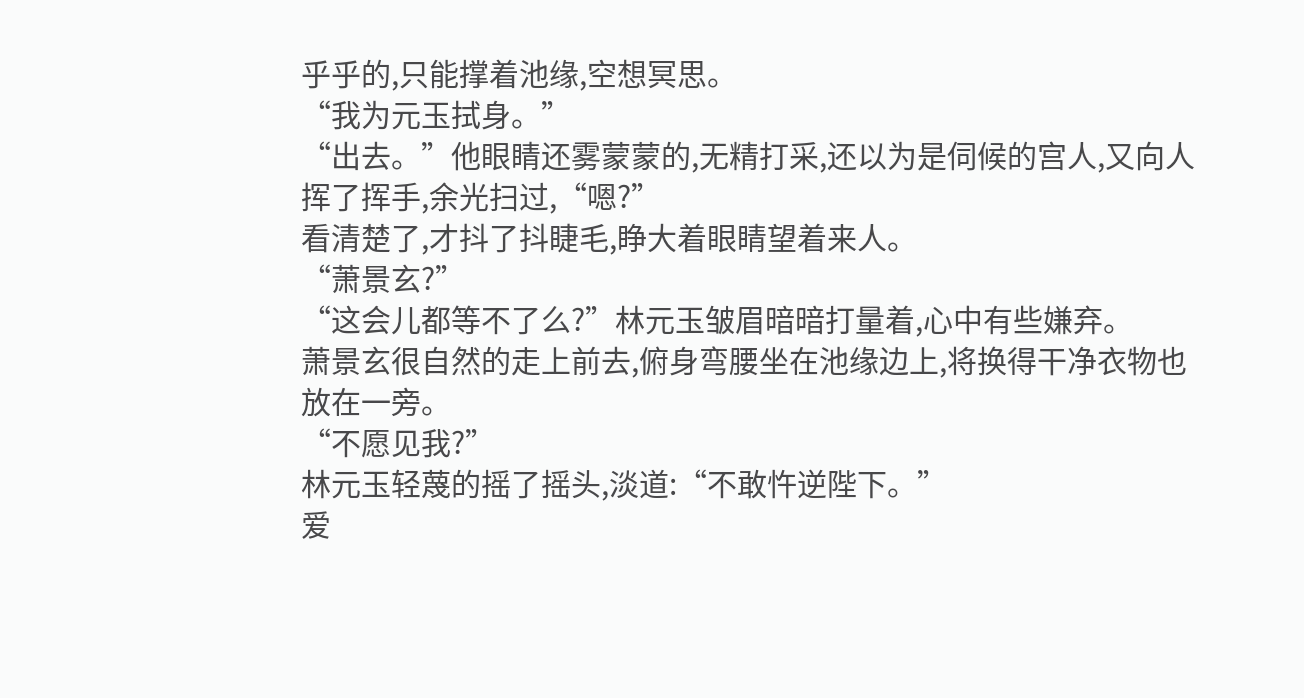乎乎的,只能撑着池缘,空想冥思。
“我为元玉拭身。”
“出去。”他眼睛还雾蒙蒙的,无精打采,还以为是伺候的宫人,又向人挥了挥手,余光扫过,“嗯?”
看清楚了,才抖了抖睫毛,睁大着眼睛望着来人。
“萧景玄?”
“这会儿都等不了么?”林元玉皱眉暗暗打量着,心中有些嫌弃。
萧景玄很自然的走上前去,俯身弯腰坐在池缘边上,将换得干净衣物也放在一旁。
“不愿见我?”
林元玉轻蔑的摇了摇头,淡道:“不敢忤逆陛下。”
爱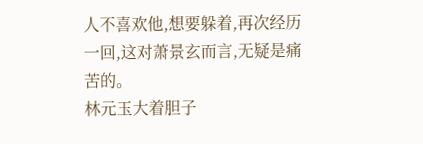人不喜欢他,想要躲着,再次经历一回,这对萧景玄而言,无疑是痛苦的。
林元玉大着胆子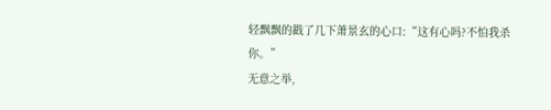轻飘飘的戳了几下萧景玄的心口:“这有心吗?不怕我杀你。”
无意之举,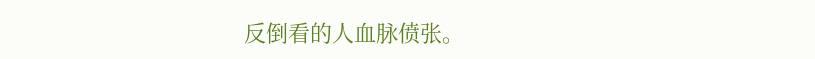反倒看的人血脉偾张。